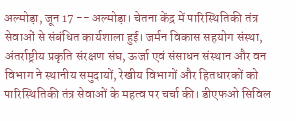अल्मोड़ा, जून 17 -- अल्मोड़ा। चेतना केंद्र में पारिस्थितिकी तंत्र सेवाओं से संबंधित कार्यशाला हुई। जर्मन विकास सहयोग संस्था, अंतर्राष्ट्रीय प्रकृति संरक्षण संघ, ऊर्जा एवं संसाधन संस्थान और वन विभाग ने स्थानीय समुदायों, रेखीय विभागों और हितधारकों को पारिस्थितिकी तंत्र सेवाओं के महत्व पर चर्चा की। डीएफओ सिविल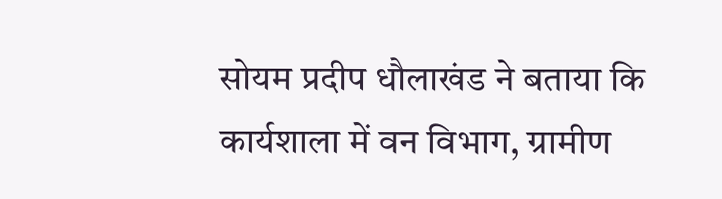सोयम प्रदीप धौलाखंड ने बताया कि कार्यशाला में वन विभाग, ग्रामीण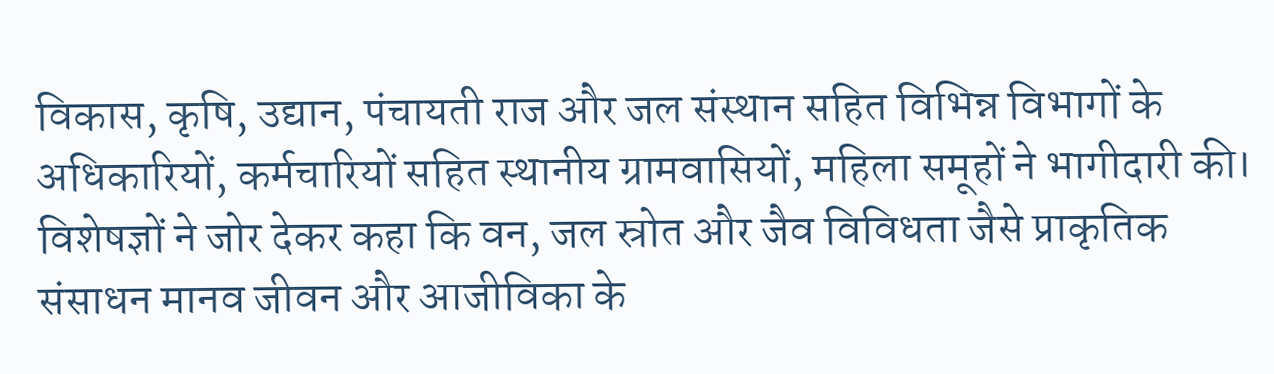विकास, कृषि, उद्यान, पंचायती राज और जल संस्थान सहित विभिन्न विभागों के अधिकारियों, कर्मचारियों सहित स्थानीय ग्रामवासियों, महिला समूहों ने भागीदारी की। विशेषज्ञों ने जोर देकर कहा कि वन, जल स्रोत और जैव विविधता जैसे प्राकृतिक संसाधन मानव जीवन और आजीविका के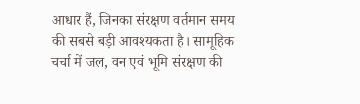आधार हैं, जिनका संरक्षण वर्तमान समय की सबसे बड़ी आवश्यकता है। सामूहिक चर्चा में जल, वन एवं भूमि संरक्षण की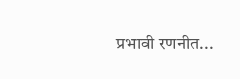प्रभावी रणनीत...